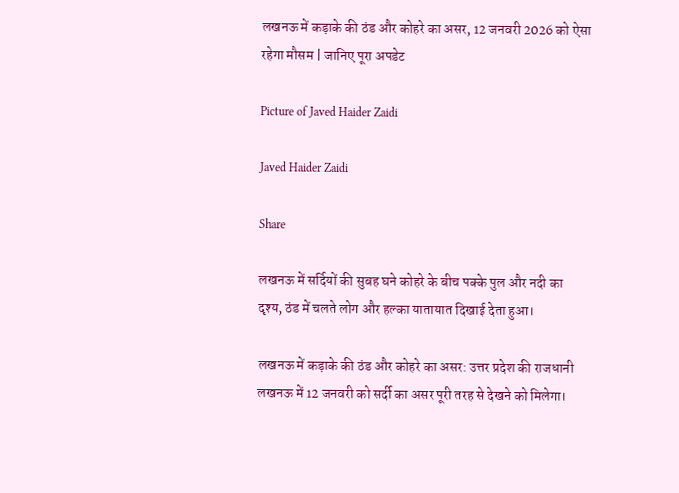लखनऊ में कड़ाके की ठंड और कोहरे का असर, 12 जनवरी 2026 को ऐसा रहेगा मौसम | जानिए पूरा अपडेट

Picture of Javed Haider Zaidi

Javed Haider Zaidi

Share

लखनऊ में सर्दियों की सुबह घने कोहरे के बीच पक्के पुल और नदी का दृश्य, ठंड में चलते लोग और हल्का यातायात दिखाई देता हुआ।

लखनऊ में कड़ाके की ठंड और कोहरे का असर: उत्तर प्रदेश की राजधानी लखनऊ में 12 जनवरी को सर्दी का असर पूरी तरह से देखने को मिलेगा।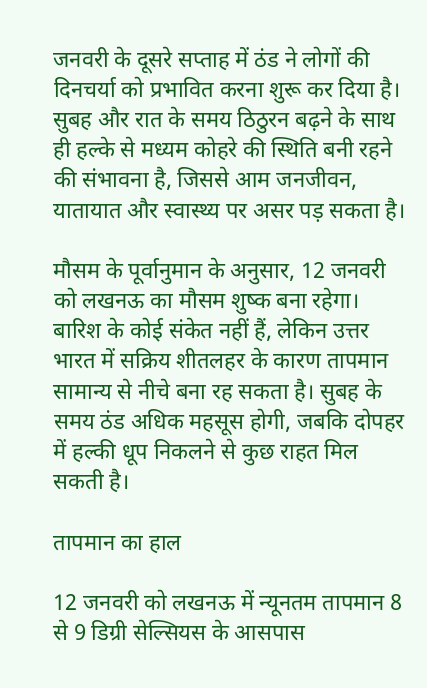जनवरी के दूसरे सप्ताह में ठंड ने लोगों की दिनचर्या को प्रभावित करना शुरू कर दिया है। सुबह और रात के समय ठिठुरन बढ़ने के साथ ही हल्के से मध्यम कोहरे की स्थिति बनी रहने की संभावना है, जिससे आम जनजीवन, यातायात और स्वास्थ्य पर असर पड़ सकता है।

मौसम के पूर्वानुमान के अनुसार, 12 जनवरी को लखनऊ का मौसम शुष्क बना रहेगा। बारिश के कोई संकेत नहीं हैं, लेकिन उत्तर भारत में सक्रिय शीतलहर के कारण तापमान सामान्य से नीचे बना रह सकता है। सुबह के समय ठंड अधिक महसूस होगी, जबकि दोपहर में हल्की धूप निकलने से कुछ राहत मिल सकती है।

तापमान का हाल

12 जनवरी को लखनऊ में न्यूनतम तापमान 8 से 9 डिग्री सेल्सियस के आसपास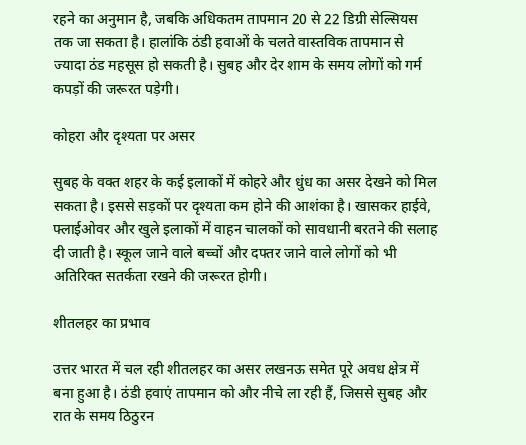रहने का अनुमान है, जबकि अधिकतम तापमान 20 से 22 डिग्री सेल्सियस तक जा सकता है। हालांकि ठंडी हवाओं के चलते वास्तविक तापमान से ज्यादा ठंड महसूस हो सकती है। सुबह और देर शाम के समय लोगों को गर्म कपड़ों की जरूरत पड़ेगी।

कोहरा और दृश्यता पर असर

सुबह के वक्त शहर के कई इलाकों में कोहरे और धुंध का असर देखने को मिल सकता है। इससे सड़कों पर दृश्यता कम होने की आशंका है। खासकर हाईवे, फ्लाईओवर और खुले इलाकों में वाहन चालकों को सावधानी बरतने की सलाह दी जाती है। स्कूल जाने वाले बच्चों और दफ्तर जाने वाले लोगों को भी अतिरिक्त सतर्कता रखने की जरूरत होगी।

शीतलहर का प्रभाव

उत्तर भारत में चल रही शीतलहर का असर लखनऊ समेत पूरे अवध क्षेत्र में बना हुआ है। ठंडी हवाएं तापमान को और नीचे ला रही हैं, जिससे सुबह और रात के समय ठिठुरन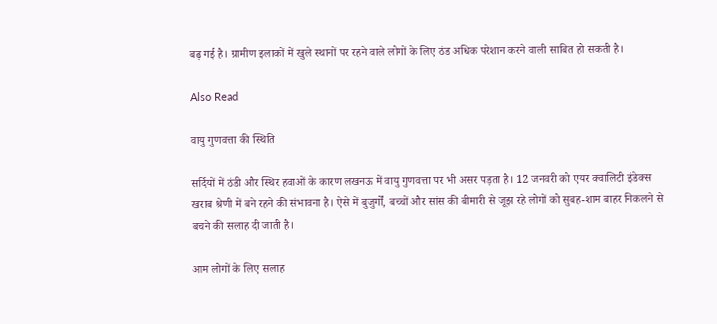बढ़ गई है। ग्रामीण इलाकों में खुले स्थानों पर रहने वाले लोगों के लिए ठंड अधिक परेशान करने वाली साबित हो सकती है।

Also Read

वायु गुणवत्ता की स्थिति

सर्दियों में ठंडी और स्थिर हवाओं के कारण लखनऊ में वायु गुणवत्ता पर भी असर पड़ता है। 12 जनवरी को एयर क्वालिटी इंडेक्स खराब श्रेणी में बने रहने की संभावना है। ऐसे में बुजुर्गों, बच्चों और सांस की बीमारी से जूझ रहे लोगों को सुबह-शाम बाहर निकलने से बचने की सलाह दी जाती है।

आम लोगों के लिए सलाह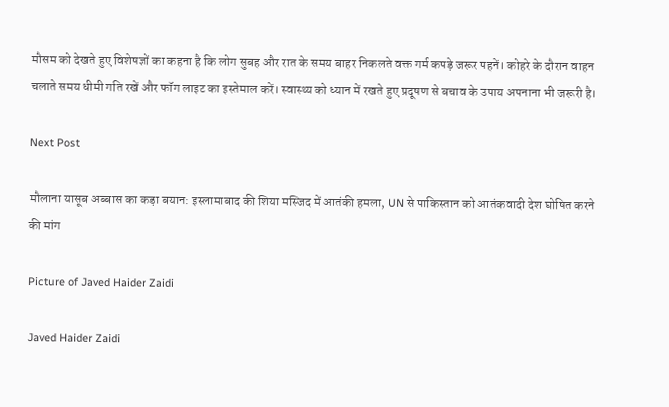मौसम को देखते हुए विशेषज्ञों का कहना है कि लोग सुबह और रात के समय बाहर निकलते वक्त गर्म कपड़े जरूर पहनें। कोहरे के दौरान वाहन चलाते समय धीमी गति रखें और फॉग लाइट का इस्तेमाल करें। स्वास्थ्य को ध्यान में रखते हुए प्रदूषण से बचाव के उपाय अपनाना भी जरूरी है।

Next Post

मौलाना यासूब अब्बास का कड़ा बयान: इस्लामाबाद की शिया मस्जिद में आतंकी हमला, UN से पाकिस्तान को आतंकवादी देश घोषित करने की मांग

Picture of Javed Haider Zaidi

Javed Haider Zaidi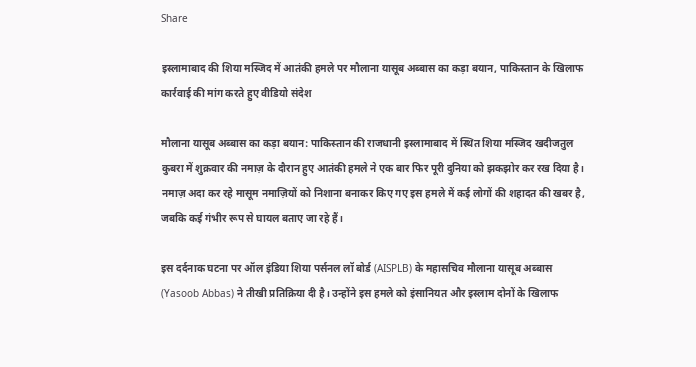Share

इस्लामाबाद की शिया मस्जिद में आतंकी हमले पर मौलाना यासूब अब्बास का कड़ा बयान, पाकिस्तान के खिलाफ कार्रवाई की मांग करते हुए वीडियो संदेश

मौलाना यासूब अब्बास का कड़ा बयान: पाकिस्तान की राजधानी इस्लामाबाद में स्थित शिया मस्जिद खदीजतुल कुबरा में शुक्रवार की नमाज़ के दौरान हुए आतंकी हमले ने एक बार फिर पूरी दुनिया को झकझोर कर रख दिया है। नमाज़ अदा कर रहे मासूम नमाज़ियों को निशाना बनाकर किए गए इस हमले में कई लोगों की शहादत की खबर है, जबकि कई गंभीर रूप से घायल बताए जा रहे हैं।

इस दर्दनाक घटना पर ऑल इंडिया शिया पर्सनल लॉ बोर्ड (AISPLB) के महासचिव मौलाना यासूब अब्बास (Yasoob Abbas) ने तीखी प्रतिक्रिया दी है। उन्होंने इस हमले को इंसानियत और इस्लाम दोनों के खिलाफ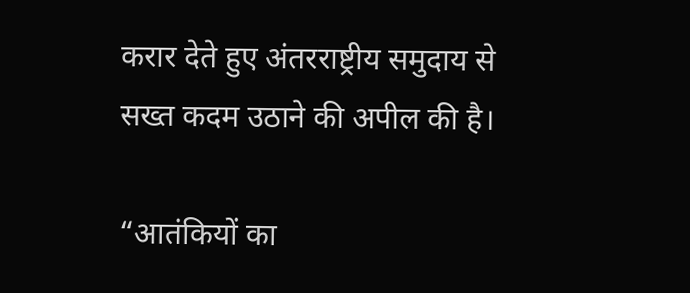करार देते हुए अंतरराष्ट्रीय समुदाय से सख्त कदम उठाने की अपील की है।

“आतंकियों का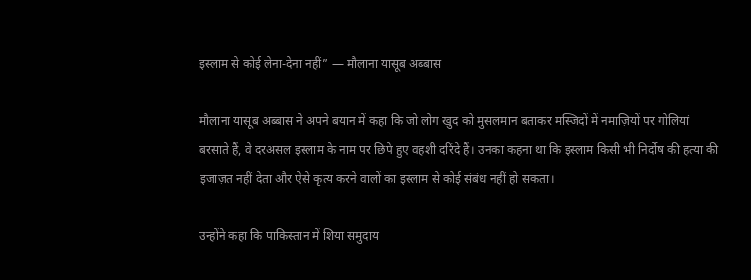इस्लाम से कोई लेना-देना नहीं” — मौलाना यासूब अब्बास

मौलाना यासूब अब्बास ने अपने बयान में कहा कि जो लोग खुद को मुसलमान बताकर मस्जिदों में नमाज़ियों पर गोलियां बरसाते हैं, वे दरअसल इस्लाम के नाम पर छिपे हुए वहशी दरिंदे हैं। उनका कहना था कि इस्लाम किसी भी निर्दोष की हत्या की इजाज़त नहीं देता और ऐसे कृत्य करने वालों का इस्लाम से कोई संबंध नहीं हो सकता।

उन्होंने कहा कि पाकिस्तान में शिया समुदाय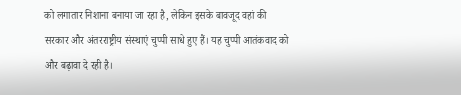को लगातार निशाना बनाया जा रहा है, लेकिन इसके बावजूद वहां की सरकार और अंतरराष्ट्रीय संस्थाएं चुप्पी साधे हुए हैं। यह चुप्पी आतंकवाद को और बढ़ावा दे रही है।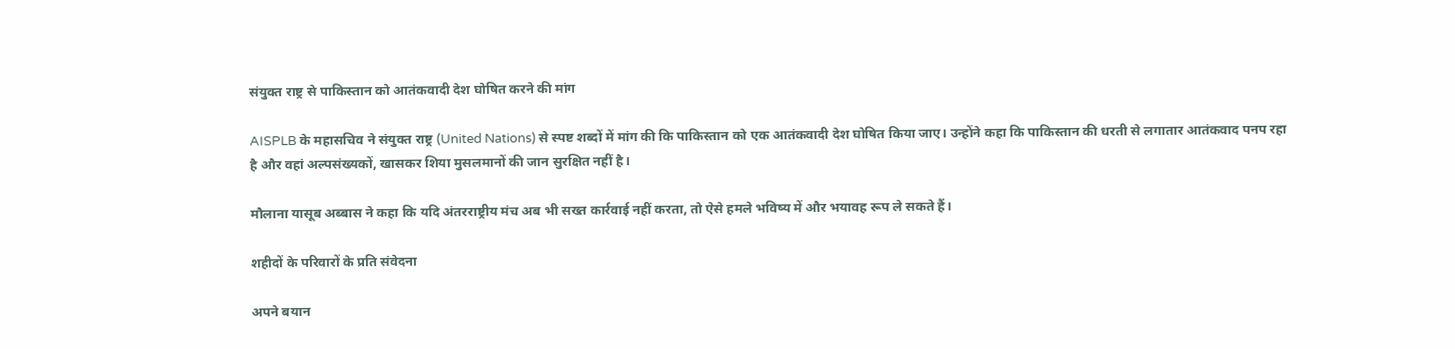संयुक्त राष्ट्र से पाकिस्तान को आतंकवादी देश घोषित करने की मांग

AISPLB के महासचिव ने संयुक्त राष्ट्र (United Nations) से स्पष्ट शब्दों में मांग की कि पाकिस्तान को एक आतंकवादी देश घोषित किया जाए। उन्होंने कहा कि पाकिस्तान की धरती से लगातार आतंकवाद पनप रहा है और वहां अल्पसंख्यकों, खासकर शिया मुसलमानों की जान सुरक्षित नहीं है।

मौलाना यासूब अब्बास ने कहा कि यदि अंतरराष्ट्रीय मंच अब भी सख्त कार्रवाई नहीं करता, तो ऐसे हमले भविष्य में और भयावह रूप ले सकते हैं।

शहीदों के परिवारों के प्रति संवेदना

अपने बयान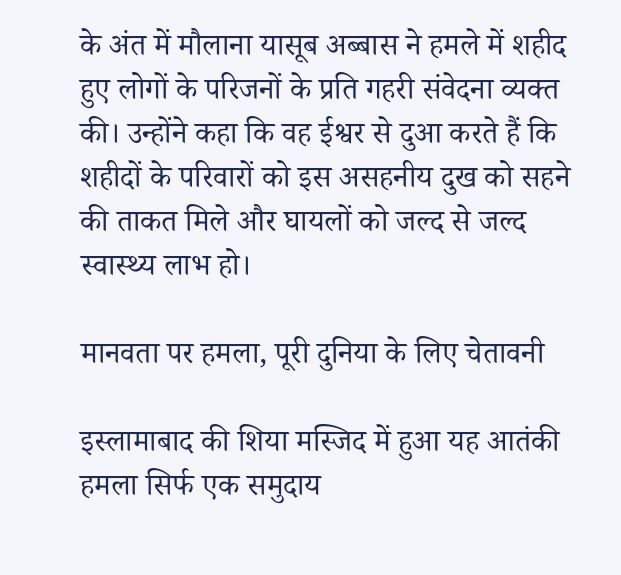के अंत में मौलाना यासूब अब्बास ने हमले में शहीद हुए लोगों के परिजनों के प्रति गहरी संवेदना व्यक्त की। उन्होंने कहा कि वह ईश्वर से दुआ करते हैं कि शहीदों के परिवारों को इस असहनीय दुख को सहने की ताकत मिले और घायलों को जल्द से जल्द स्वास्थ्य लाभ हो।

मानवता पर हमला, पूरी दुनिया के लिए चेतावनी

इस्लामाबाद की शिया मस्जिद में हुआ यह आतंकी हमला सिर्फ एक समुदाय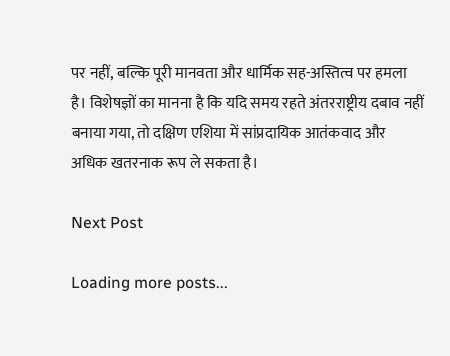पर नहीं, बल्कि पूरी मानवता और धार्मिक सह-अस्तित्व पर हमला है। विशेषज्ञों का मानना है कि यदि समय रहते अंतरराष्ट्रीय दबाव नहीं बनाया गया, तो दक्षिण एशिया में सांप्रदायिक आतंकवाद और अधिक खतरनाक रूप ले सकता है।

Next Post

Loading more posts...